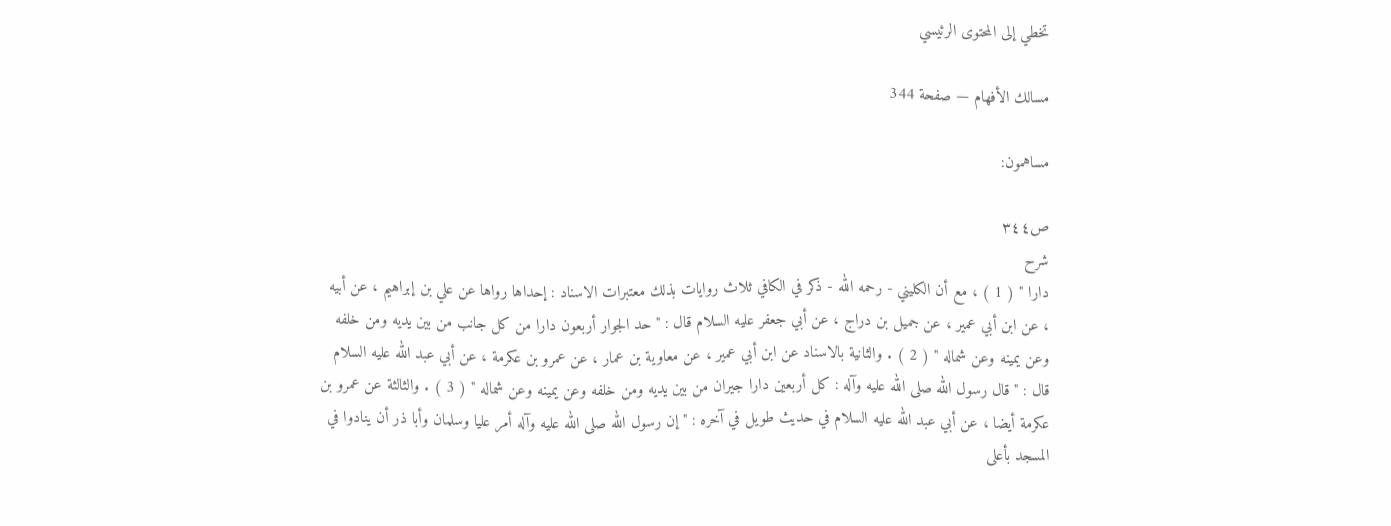تخطي إلى المحتوى الرئيسي

مسالك الأفهام — صفحة 344

مساهمون:

ص٣٤٤
شرح
دارا " ( 1 ) ، مع أن الكليني - رحمه الله - ذكر في الكافي ثلاث روايات بذلك معتبرات الاسناد : إحداها رواها عن علي بن إبراهيم ، عن أبيه ، عن ابن أبي عمير ، عن جميل بن دراج ، عن أبي جعفر عليه السلام قال : " حد الجوار أربعون دارا من كل جانب من بين يديه ومن خلفه وعن يمينه وعن شماله " ( 2 ) . والثانية بالاسناد عن ابن أبي عمير ، عن معاوية بن عمار ، عن عمرو بن عكرمة ، عن أبي عبد الله عليه السلام قال : " قال رسول الله صلى الله عليه وآله : كل أربعين دارا جيران من بين يديه ومن خلفه وعن يمينه وعن شماله " ( 3 ) . والثالثة عن عمرو بن عكرمة أيضا ، عن أبي عبد الله عليه السلام في حديث طويل في آخره : " إن رسول الله صلى الله عليه وآله أمر عليا وسلمان وأبا ذر أن ينادوا في المسجد بأعلى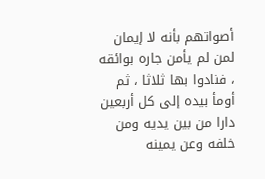أصواتهم بأنه لا إيمان لمن لم يأمن جاره بوائقه ، فنادوا بها ثلاثا ، ثم أومأ بيده إلى كل أربعين دارا من بين يديه ومن خلفه وعن يمينه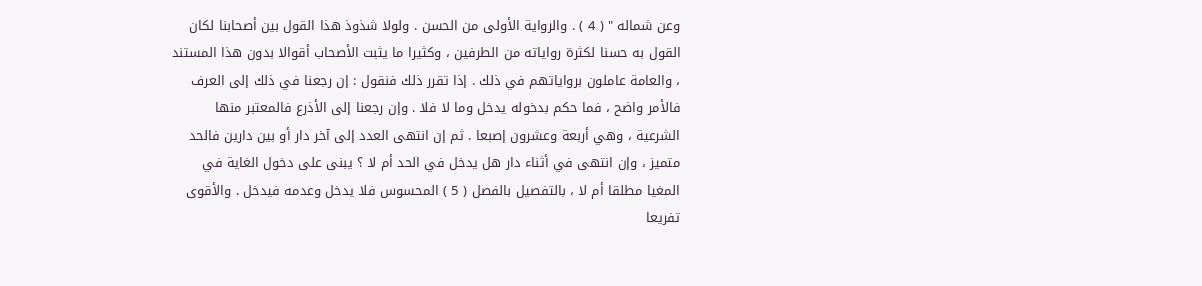وعن شماله " ( 4 ) . والرواية الأولى من الحسن . ولولا شذوذ هذا القول بين أصحابنا لكان القول به حسنا لكثرة رواياته من الطرفين ، وكثيرا ما يثبت الأصحاب أقوالا بدون هذا المستند ، والعامة عاملون برواياتهم في ذلك . إذا تقرر ذلك فنقول : إن رجعنا في ذلك إلى العرف فالأمر واضح ، فما حكم بدخوله يدخل وما لا فلا . وإن رجعنا إلى الأذرع فالمعتبر منها الشرعية ، وهي أربعة وعشرون إصبعا . ثم إن انتهى العدد إلى آخر دار أو بين دارين فالحد متميز ، وإن انتهى في أثناء دار هل يدخل في الحد أم لا ؟ يبنى على دخول الغاية في المغيا مطلقا أم لا ، بالتفصيل بالفصل ( 5 ) المحسوس فلا يدخل وعدمه فيدخل . والأقوى تفريعا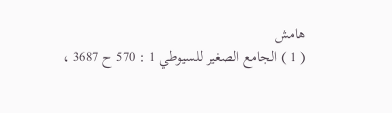هامش
( 1 ) الجامع الصغير للسيوطي 1 : 570 ح 3687 ،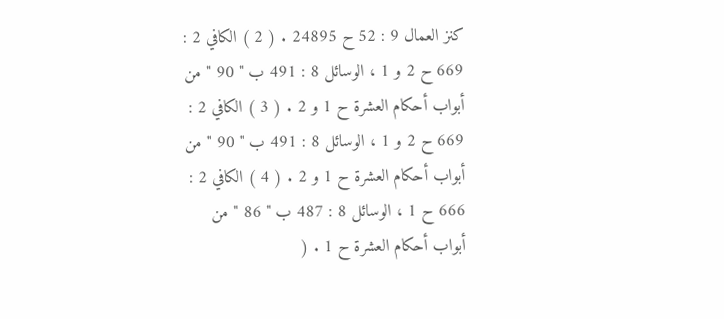كنز العمال 9 : 52 ح 24895 . ( 2 ) الكافي 2 : 669 ح 2 و 1 ، الوسائل 8 : 491 ب " 90 " من أبواب أحكام العشرة ح 1 و 2 . ( 3 ) الكافي 2 : 669 ح 2 و 1 ، الوسائل 8 : 491 ب " 90 " من أبواب أحكام العشرة ح 1 و 2 . ( 4 ) الكافي 2 : 666 ح 1 ، الوسائل 8 : 487 ب " 86 " من أبواب أحكام العشرة ح 1 . (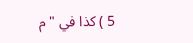5 ) كذا في " م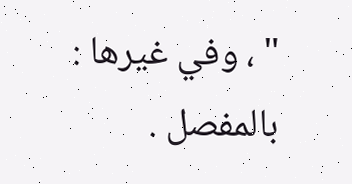" ، وفي غيرها : بالمفصل .